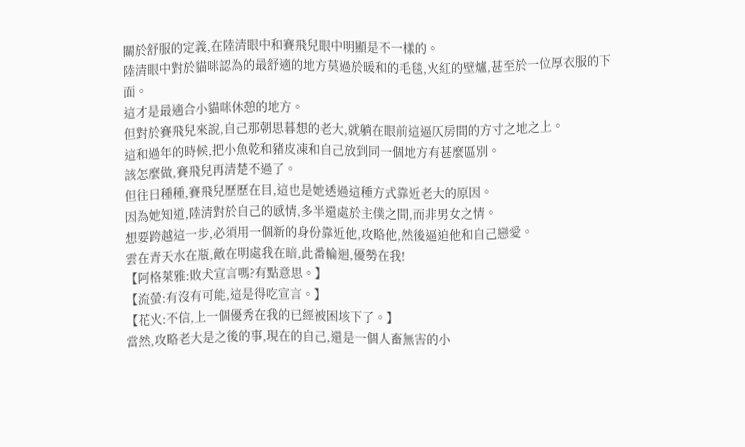關於舒服的定義,在陸清眼中和賽飛兒眼中明顯是不一樣的。
陸清眼中對於貓咪認為的最舒適的地方莫過於暖和的毛毯,火紅的壁爐,甚至於一位厚衣服的下面。
這才是最適合小貓咪休憩的地方。
但對於賽飛兒來說,自己那朝思暮想的老大,就躺在眼前這逼仄房間的方寸之地之上。
這和過年的時候,把小魚乾和豬皮凍和自己放到同一個地方有甚麼區別。
該怎麼做,賽飛兒再清楚不過了。
但往日種種,賽飛兒歷歷在目,這也是她透過這種方式靠近老大的原因。
因為她知道,陸清對於自己的感情,多半還處於主僕之間,而非男女之情。
想要跨越這一步,必須用一個新的身份靠近他,攻略他,然後逼迫他和自己戀愛。
雲在青天水在瓶,敵在明處我在暗,此番輪迴,優勢在我!
【阿格萊雅:敗犬宣言嗎?有點意思。】
【流螢:有沒有可能,這是得吃宣言。】
【花火:不信,上一個優秀在我的已經被困垓下了。】
當然,攻略老大是之後的事,現在的自己,還是一個人畜無害的小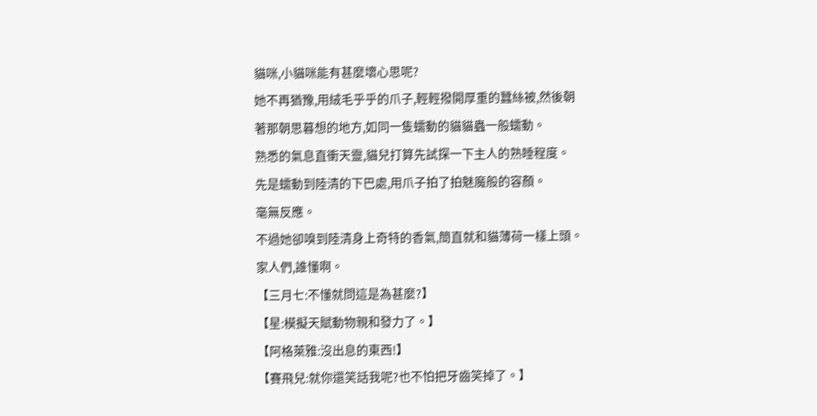貓咪,小貓咪能有甚麼壞心思呢?
她不再猶豫,用絨毛乎乎的爪子,輕輕撥開厚重的蠶絲被,然後朝著那朝思暮想的地方,如同一隻蠕動的貓貓蟲一般蠕動。
熟悉的氣息直衝天靈,貓兒打算先試探一下主人的熟睡程度。
先是蠕動到陸清的下巴處,用爪子拍了拍魅魔般的容顏。
毫無反應。
不過她卻嗅到陸清身上奇特的香氣,簡直就和貓薄荷一樣上頭。
家人們,誰懂啊。
【三月七:不懂就問這是為甚麼?】
【星:模擬天賦動物親和發力了。】
【阿格萊雅:沒出息的東西!】
【賽飛兒:就你還笑話我呢?也不怕把牙齒笑掉了。】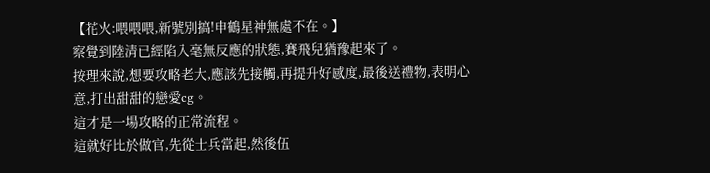【花火:喂喂喂,新號別搞!申鶴星神無處不在。】
察覺到陸清已經陷入毫無反應的狀態,賽飛兒猶豫起來了。
按理來說,想要攻略老大,應該先接觸,再提升好感度,最後送禮物,表明心意,打出甜甜的戀愛cg。
這才是一場攻略的正常流程。
這就好比於做官,先從士兵當起,然後伍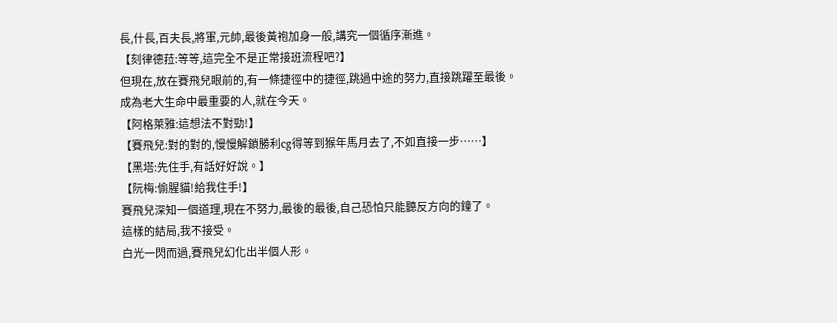長,什長,百夫長,將軍,元帥,最後黃袍加身一般,講究一個循序漸進。
【刻律德菈:等等,這完全不是正常接班流程吧?】
但現在,放在賽飛兒眼前的,有一條捷徑中的捷徑,跳過中途的努力,直接跳躍至最後。
成為老大生命中最重要的人,就在今天。
【阿格萊雅:這想法不對勁!】
【賽飛兒:對的對的,慢慢解鎖勝利cg得等到猴年馬月去了,不如直接一步……】
【黑塔:先住手,有話好好說。】
【阮梅:偷腥貓!給我住手!】
賽飛兒深知一個道理,現在不努力,最後的最後,自己恐怕只能聽反方向的鐘了。
這樣的結局,我不接受。
白光一閃而過,賽飛兒幻化出半個人形。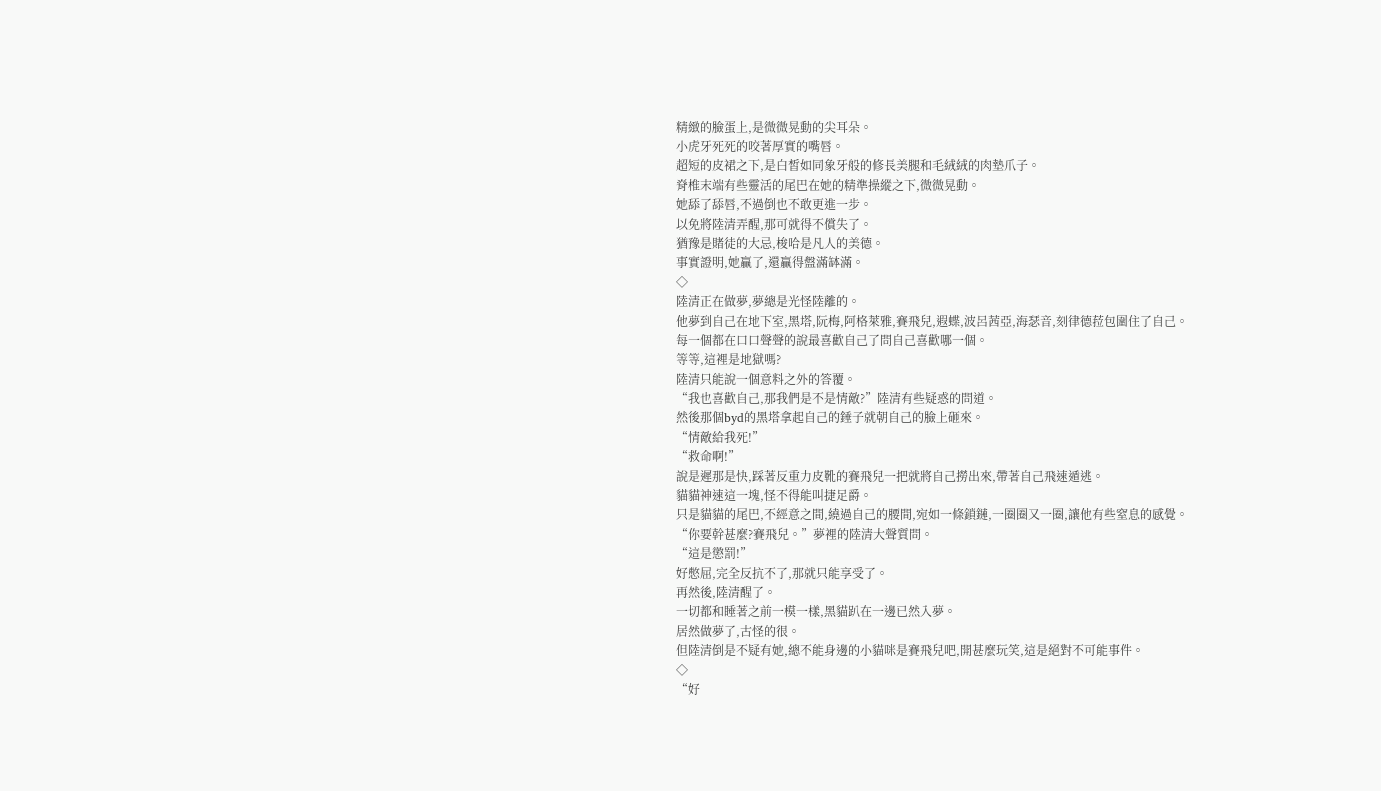精緻的臉蛋上,是微微晃動的尖耳朵。
小虎牙死死的咬著厚實的嘴唇。
超短的皮裙之下,是白皙如同象牙般的修長美腿和毛絨絨的肉墊爪子。
脊椎末端有些靈活的尾巴在她的精準操縱之下,微微晃動。
她舔了舔唇,不過倒也不敢更進一步。
以免將陸清弄醒,那可就得不償失了。
猶豫是賭徒的大忌,梭哈是凡人的美德。
事實證明,她贏了,還贏得盤滿缽滿。
◇
陸清正在做夢,夢總是光怪陸離的。
他夢到自己在地下室,黑塔,阮梅,阿格萊雅,賽飛兒,遐蝶,波呂茜亞,海瑟音,刻律德菈包圍住了自己。
每一個都在口口聲聲的說最喜歡自己了問自己喜歡哪一個。
等等,這裡是地獄嗎?
陸清只能說一個意料之外的答覆。
“我也喜歡自己,那我們是不是情敵?”陸清有些疑惑的問道。
然後那個byd的黑塔拿起自己的錘子就朝自己的臉上砸來。
“情敵給我死!”
“救命啊!”
說是遲那是快,踩著反重力皮靴的賽飛兒一把就將自己撈出來,帶著自己飛速遁逃。
貓貓神速這一塊,怪不得能叫捷足爵。
只是貓貓的尾巴,不經意之間,繞過自己的腰間,宛如一條鎖鏈,一圈圈又一圈,讓他有些窒息的感覺。
“你要幹甚麼?賽飛兒。”夢裡的陸清大聲質問。
“這是懲罰!”
好憋屈,完全反抗不了,那就只能享受了。
再然後,陸清醒了。
一切都和睡著之前一模一樣,黑貓趴在一邊已然入夢。
居然做夢了,古怪的很。
但陸清倒是不疑有她,總不能身邊的小貓咪是賽飛兒吧,開甚麼玩笑,這是絕對不可能事件。
◇
“好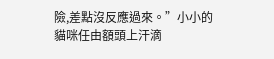險,差點沒反應過來。”小小的貓咪任由額頭上汗滴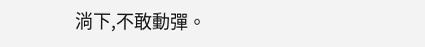淌下,不敢動彈。